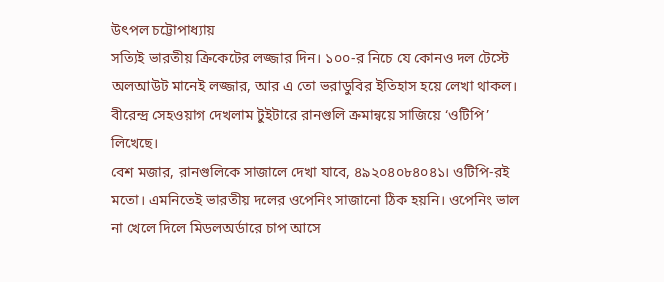উৎপল চট্টোপাধ্যায়
সত্যিই ভারতীয় ক্রিকেটের লজ্জার দিন। ১০০-র নিচে যে কোনও দল টেস্টে অলআউট মানেই লজ্জার, আর এ তো ভরাডুবির ইতিহাস হয়ে লেখা থাকল। বীরেন্দ্র সেহওয়াগ দেখলাম টুইটারে রানগুলি ক্রমান্বয়ে সাজিয়ে ‘ওটিপি’ লিখেছে।
বেশ মজার, রানগুলিকে সাজালে দেখা যাবে, ৪৯২০৪০৮৪০৪১। ওটিপি-রই মতো। এমনিতেই ভারতীয় দলের ওপেনিং সাজানো ঠিক হয়নি। ওপেনিং ভাল না খেলে দিলে মিডলঅর্ডারে চাপ আসে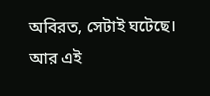অবিরত, সেটাই ঘটেছে।
আর এই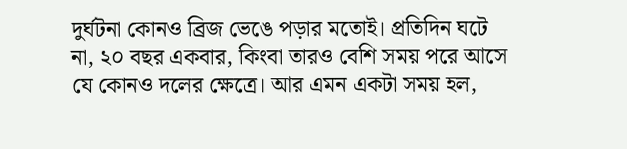দুর্ঘটনা কোনও ব্রিজ ভেঙে পড়ার মতোই। প্রতিদিন ঘটে না, ২০ বছর একবার, কিংবা তারও বেশি সময় পরে আসে যে কোনও দলের ক্ষেত্রে। আর এমন একটা সময় হল,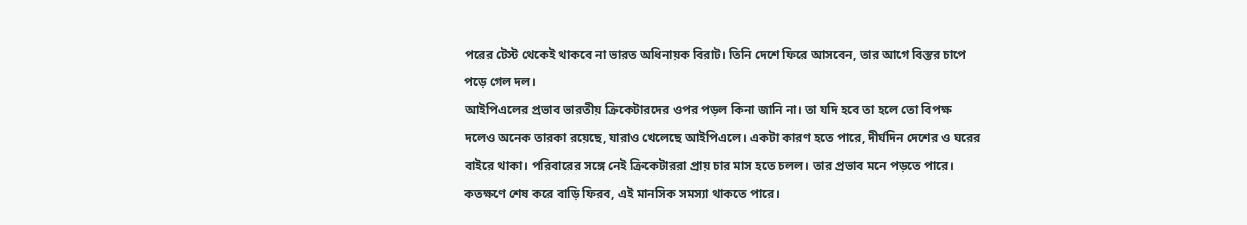পরের টেস্ট থেকেই থাকবে না ভারত অধিনায়ক বিরাট। তিনি দেশে ফিরে আসবেন, তার আগে বিস্তর চাপে পড়ে গেল দল।
আইপিএলের প্রভাব ভারতীয় ক্রিকেটারদের ওপর পড়ল কিনা জানি না। তা যদি হবে তা হলে তো বিপক্ষ দলেও অনেক তারকা রয়েছে, যারাও খেলেছে আইপিএলে। একটা কারণ হতে পারে, দীর্ঘদিন দেশের ও ঘরের বাইরে থাকা। পরিবারের সঙ্গে নেই ক্রিকেটাররা প্রায় চার মাস হতে চলল। তার প্রভাব মনে পড়তে পারে। কতক্ষণে শেষ করে বাড়ি ফিরব, এই মানসিক সমস্যা থাকতে পারে।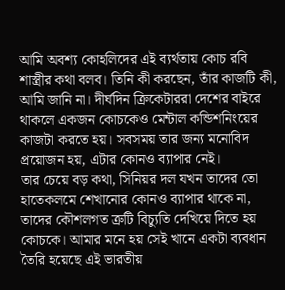আমি অবশ্য কোহলিদের এই ব্যর্থতায় কোচ রবি শাস্ত্রীর কথা বলব। তিনি কী করছেন, তাঁর কাজটি কী, আমি জানি না। দীর্ঘদিন ক্রিকেটাররা দেশের বাইরে থাকলে একজন কোচকেও মেন্টাল কন্ডিশনিংয়ের কাজটা করতে হয়। সবসময় তার জন্য মনোবিদ প্রয়োজন হয়, এটার কোনও ব্যাপার নেই।
তার চেয়ে বড় কথা, সিনিয়র দল যখন তাদের তো হাতেকলমে শেখানোর কোনও ব্যাপার থাকে না, তাদের কৌশলগত ত্রুটি বিচ্যুতি দেখিয়ে দিতে হয় কোচকে। আমার মনে হয় সেই খানে একটা ব্যবধান তৈরি হয়েছে এই ভারতীয়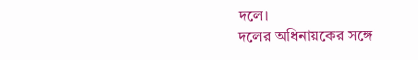দলে।
দলের অধিনায়কের সঙ্গে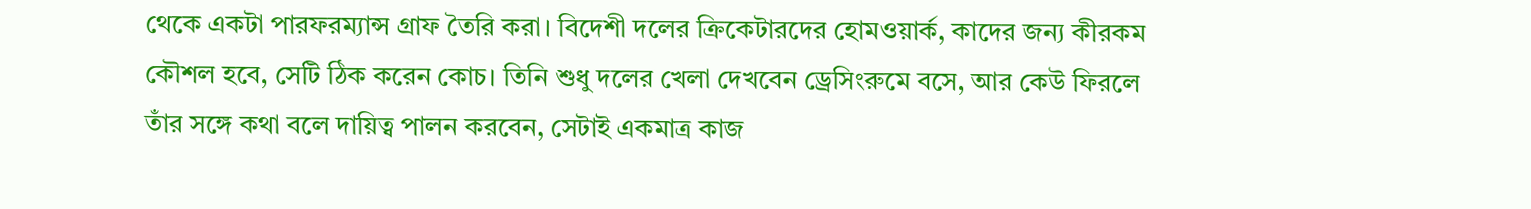থেকে একটা পারফরম্যান্স গ্রাফ তৈরি করা। বিদেশী দলের ক্রিকেটারদের হোমওয়ার্ক, কাদের জন্য কীরকম কৌশল হবে, সেটি ঠিক করেন কোচ। তিনি শুধু দলের খেলা দেখবেন ড্রেসিংরুমে বসে, আর কেউ ফিরলে তাঁর সঙ্গে কথা বলে দায়িত্ব পালন করবেন, সেটাই একমাত্র কাজ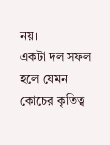নয়।
একটা দল সফল হলে যেমন কোচের কৃতিত্ব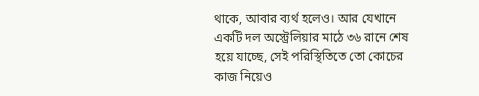থাকে, আবার ব্যর্থ হলেও। আর যেখানে একটি দল অস্ট্রেলিয়ার মাঠে ৩৬ রানে শেষ হয়ে যাচ্ছে, সেই পরিস্থিতিতে তো কোচের কাজ নিয়েও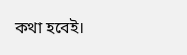কথা হবেই।